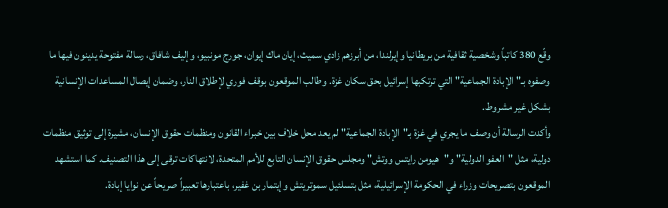وقّع 380 كاتباً وشخصية ثقافية من بريطانيا وإيرلندا، من أبرزهم زادي سميث، إيان ماك إيوان، جورج مونبيو، وإليف شافاق، رسالة مفتوحة يدينون فيها ما وصفوه بـ"الإبادة الجماعية" التي ترتكبها إسرائيل بحق سكان غزة. وطالب الموقعون بوقف فوري لإطلاق النار، وضمان إيصال المساعدات الإنسانية بشكل غير مشروط.
وأكدت الرسالة أن وصف ما يجري في غزة بـ"الإبادة الجماعية" لم يعد محل خلاف بين خبراء القانون ومنظمات حقوق الإنسان، مشيرة إلى توثيق منظمات دولية، مثل "العفو الدولية" و"هيومن رايتس ووتش" ومجلس حقوق الإنسان التابع للأمم المتحدة، لانتهاكات ترقى إلى هذا التصنيف. كما استشهد الموقعون بتصريحات وزراء في الحكومة الإسرائيلية، مثل بتسلئيل سموتريتش وإيتمار بن غفير، باعتبارها تعبيراً صريحاً عن نوايا إبادة.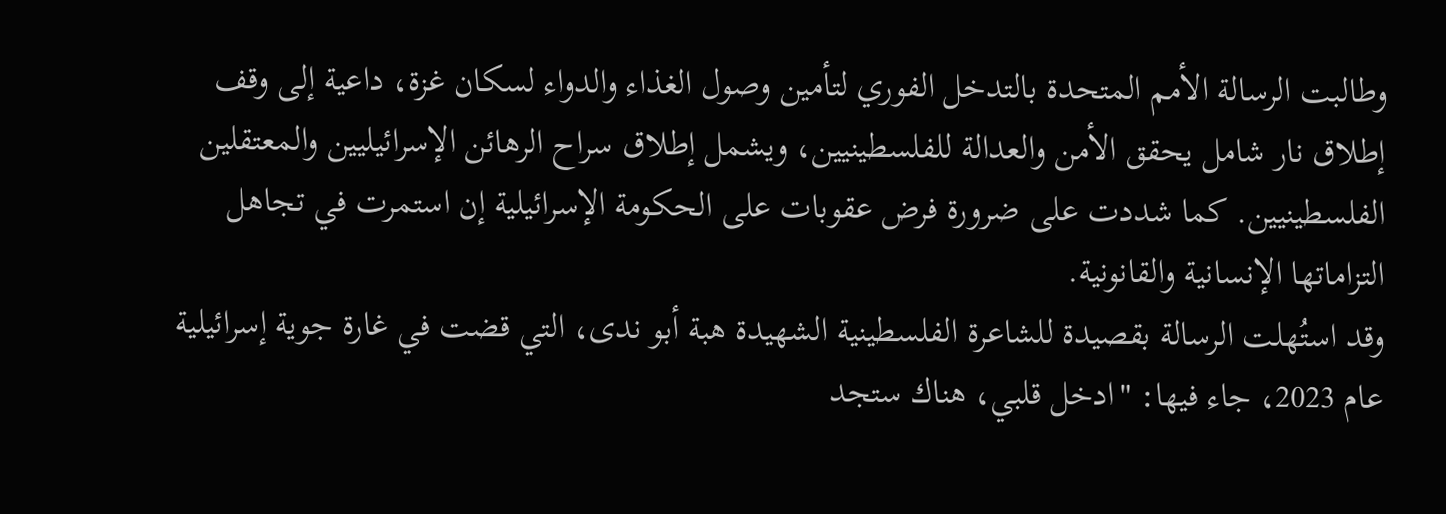وطالبت الرسالة الأمم المتحدة بالتدخل الفوري لتأمين وصول الغذاء والدواء لسكان غزة، داعية إلى وقف إطلاق نار شامل يحقق الأمن والعدالة للفلسطينيين، ويشمل إطلاق سراح الرهائن الإسرائيليين والمعتقلين الفلسطينيين. كما شددت على ضرورة فرض عقوبات على الحكومة الإسرائيلية إن استمرت في تجاهل التزاماتها الإنسانية والقانونية.
وقد استُهلت الرسالة بقصيدة للشاعرة الفلسطينية الشهيدة هبة أبو ندى، التي قضت في غارة جوية إسرائيلية عام 2023، جاء فيها: "ادخل قلبي، هناك ستجد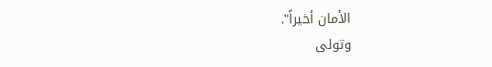الأمان أخيراً".
وتولى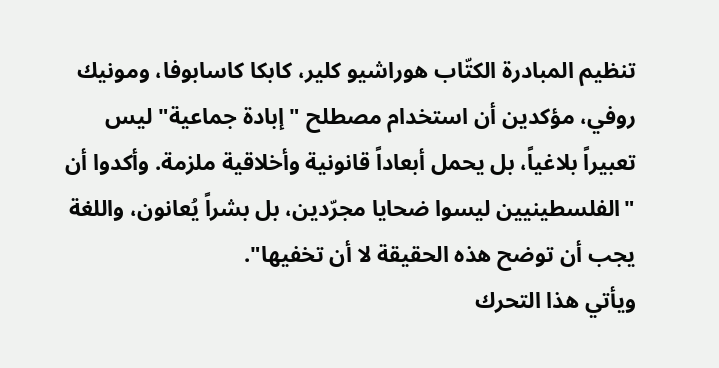تنظيم المبادرة الكتّاب هوراشيو كلير، كابكا كاسابوفا، ومونيك روفي، مؤكدين أن استخدام مصطلح "إبادة جماعية" ليس تعبيراً بلاغياً، بل يحمل أبعاداً قانونية وأخلاقية ملزمة. وأكدوا أن "الفلسطينيين ليسوا ضحايا مجرّدين، بل بشراً يُعانون، واللغة يجب أن توضح هذه الحقيقة لا أن تخفيها".
ويأتي هذا التحرك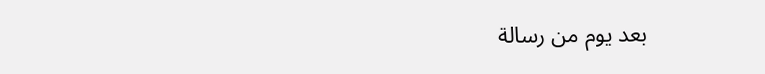بعد يوم من رسالة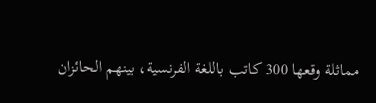مماثلة وقعها 300 كاتب باللغة الفرنسية، بينهم الحائزان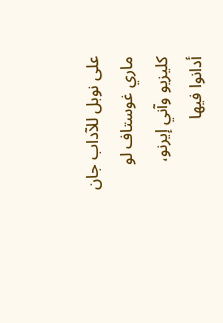على نوبل للآداب جان ماري غوستاف لو كليزيو وآني إيرنو، أدانوا فيها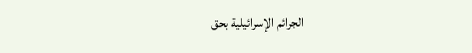الجرائم الإسرائيلية بحق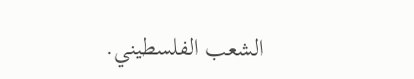الشعب الفلسطيني.